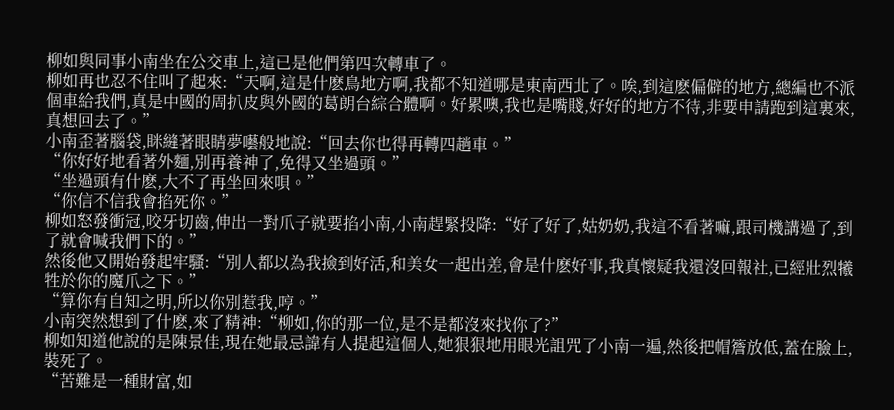柳如與同事小南坐在公交車上,這已是他們第四次轉車了。
柳如再也忍不住叫了起來:“天啊,這是什麽鳥地方啊,我都不知道哪是東南西北了。唉,到這麽偏僻的地方,總編也不派個車給我們,真是中國的周扒皮與外國的葛朗台綜合體啊。好累噢,我也是嘴賤,好好的地方不待,非要申請跑到這裏來,真想回去了。”
小南歪著腦袋,眯縫著眼睛夢囈般地說:“回去你也得再轉四趟車。”
“你好好地看著外麵,別再養神了,免得又坐過頭。”
“坐過頭有什麽,大不了再坐回來唄。”
“你信不信我會掐死你。”
柳如怒發衝冠,咬牙切齒,伸出一對爪子就要掐小南,小南趕緊投降:“好了好了,姑奶奶,我這不看著嘛,跟司機講過了,到了就會喊我們下的。”
然後他又開始發起牢騷:“別人都以為我撿到好活,和美女一起出差,會是什麽好事,我真懷疑我還沒回報社,已經壯烈犧牲於你的魔爪之下。”
“算你有自知之明,所以你別惹我,哼。”
小南突然想到了什麽,來了精神:“柳如,你的那一位,是不是都沒來找你了?”
柳如知道他說的是陳景佳,現在她最忌諱有人提起這個人,她狠狠地用眼光詛咒了小南一遍,然後把帽簷放低,蓋在臉上,裝死了。
“苦難是一種財富,如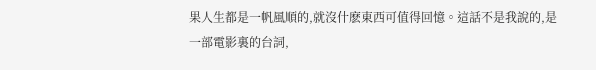果人生都是一帆風順的,就沒什麽東西可值得回憶。這話不是我說的,是一部電影裏的台詞,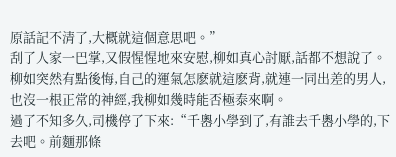原話記不清了,大概就這個意思吧。”
刮了人家一巴掌,又假惺惺地來安慰,柳如真心討厭,話都不想說了。柳如突然有點後悔,自己的運氣怎麽就這麽背,就連一同出差的男人,也沒一根正常的神經,我柳如幾時能否極泰來啊。
過了不知多久,司機停了下來:“千嶴小學到了,有誰去千嶴小學的,下去吧。前麵那條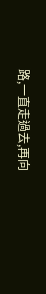路,一直走過去,再向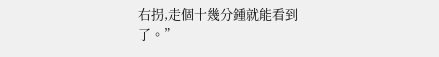右拐,走個十幾分鍾就能看到了。”